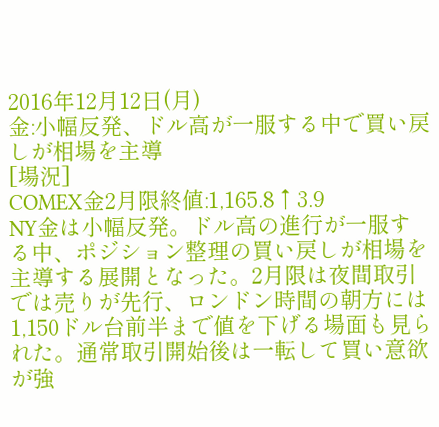2016年12月12日(月)
金:小幅反発、ドル高が一服する中で買い戻しが相場を主導
[場況]
COMEX金2月限終値:1,165.8↑3.9
NY金は小幅反発。ドル高の進行が一服する中、ポジション整理の買い戻しが相場を主導する展開となった。2月限は夜間取引では売りが先行、ロンドン時間の朝方には1,150ドル台前半まで値を下げる場面も見られた。通常取引開始後は一転して買い意欲が強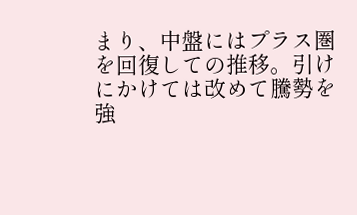まり、中盤にはプラス圏を回復しての推移。引けにかけては改めて騰勢を強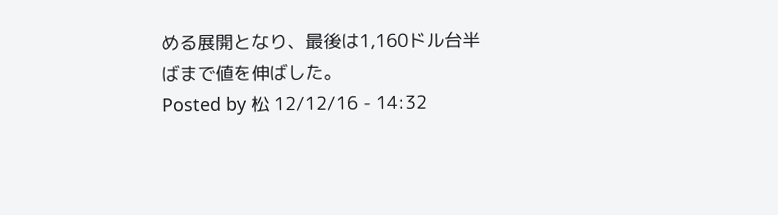める展開となり、最後は1,160ドル台半ばまで値を伸ばした。
Posted by 松 12/12/16 - 14:32